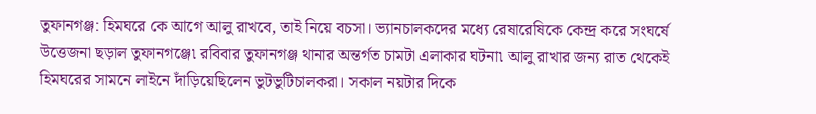তুফানগঞ্জ: হিমঘরে কে আগে আলু রাখবে, তাই নিয়ে বচসা। ভ্যানচালকদের মধ্যে রেষারেষিকে কেন্দ্র করে সংঘর্ষে উত্তেজনা ছড়াল তুফানগঞ্জে৷ রবিবার তুফানগঞ্জ থানার অন্তর্গত চামটা এলাকার ঘটনা৷ আলু রাখার জন্য রাত থেকেই হিমঘরের সামনে লাইনে দাঁড়িয়েছিলেন ভুটভুটিচালকরা। সকাল নয়টার দিকে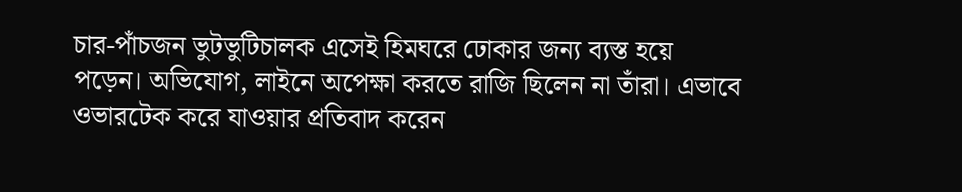চার-পাঁচজন ভুটভুটিচালক এসেই হিমঘরে ঢোকার জন্য ব্যস্ত হয়ে পড়েন। অভিযোগ, লাইনে অপেক্ষা করতে রাজি ছিলেন না তাঁরা। এভাবে ওভারটেক করে যাওয়ার প্রতিবাদ করেন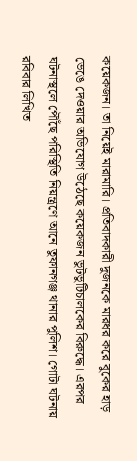কয়েকজন। তা নিয়েই মারামারি। প্রতিবাদকারী দুজনকে মারধর করে বুকের হাড় ভেঙে দেওয়ার অভিযোগ উঠেছে কয়েকজন ভুটভুটিচালকের বিরুদ্ধে। এরপর ঘটনাস্থলে পৌঁছে পরিস্থিতি নিয়ন্ত্রণে আনে তুফানগঞ্জ থানার পুলিশ। গোটা ঘটনায় রবিবার লিখিত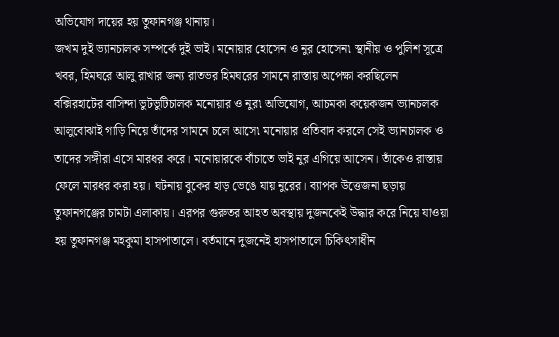অভিযোগ দায়ের হয় তুফানগঞ্জ থানায়।
জখম দুই ভ্যানচালক সম্পর্কে দুই ভাই। মনোয়ার হোসেন ও নুর হোসেন৷ স্থানীয় ও পুলিশ সূত্রে খবর, হিমঘরে আলু রাখার জন্য রাতভর হিমঘরের সামনে রাস্তায় অপেক্ষা করছিলেন বক্সিরহাটের বাসিন্দা ভুটভুটিচালক মনোয়ার ও নুর৷ অভিযোগ, আচমকা কয়েকজন ভ্যানচলক আলুবোঝাই গাড়ি নিয়ে তাঁদের সামনে চলে আসে৷ মনোয়ার প্রতিবাদ করলে সেই ভ্যানচালক ও তাদের সঙ্গীরা এসে মারধর করে। মনোয়ারকে বাঁচাতে ভাই নুর এগিয়ে আসেন। তাঁকেও রাস্তায় ফেলে মারধর করা হয়। ঘটনায় বুকের হাড় ভেঙে যায় নুরের। ব্যাপক উত্তেজনা ছড়ায় তুফানগঞ্জের চামটা এলাকায়। এরপর গুরুতর আহত অবস্থায় দুজনকেই উদ্ধার করে নিয়ে যাওয়া হয় তুফানগঞ্জ মহকুমা হাসপাতালে। বর্তমানে দুজনেই হাসপাতালে চিকিৎসাধীন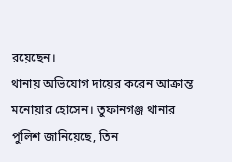রয়েছেন।
থানায় অভিযোগ দায়ের করেন আক্রান্ত মনোয়ার হোসেন। তুফানগঞ্জ থানার পুলিশ জানিয়েছে, তিন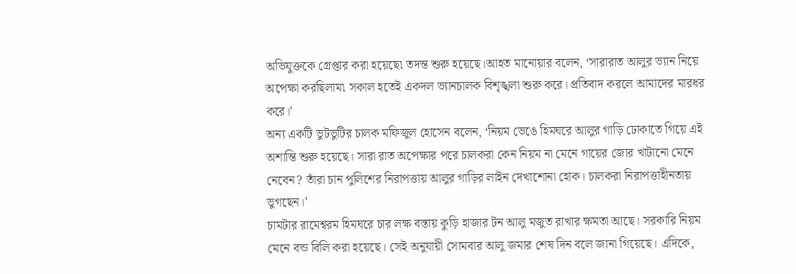অভিযুক্তকে গ্রেপ্তার করা হয়েছে৷ তদন্ত শুরু হয়েছে।আহত মানোয়ার বলেন, ‘সারারাত আলুর ভ্যান নিয়ে অপেক্ষা করছিলাম৷ সকাল হতেই একদল ভ্যানচালক বিশৃঙ্খলা শুরু করে। প্রতিবাদ করলে আমাদের মারধর করে।’
অন্য একটি ভুটভুটির চালক মফিজুল হোসেন বলেন, ‘নিয়ম ভেঙে হিমঘরে আলুর গাড়ি ঢোকাতে গিয়ে এই অশান্তি শুরু হয়েছে। সারা রাত অপেক্ষার পরে চালকরা কেন নিয়ম না মেনে গায়ের জোর খাটানো মেনে নেবেন? তাঁরা চান পুলিশের নিরাপত্তায় আলুর গাড়ির লাইন দেখাশোনা হোক। চালকরা নিরাপত্তাহীনতায় ভুগছেন।’
চামটার রামেশ্বরম হিমঘরে চার লক্ষ বস্তায় কুড়ি হাজার টন আলু মজুত রাখার ক্ষমতা আছে। সরকারি নিয়ম মেনে বন্ড বিলি করা হয়েছে। সেই অনুযায়ী সোমবার আলু জমার শেষ দিন বলে জানা গিয়েছে। এদিকে,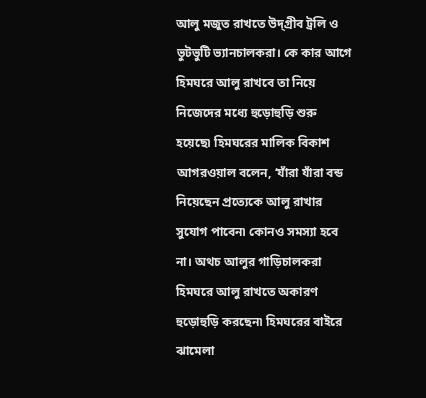আলু মজুত রাখতে উদ্গ্রীব ট্রলি ও ভুটভুটি ভ্যানচালকরা। কে কার আগে হিমঘরে আলু রাখবে তা নিয়ে নিজেদের মধ্যে হুড়োহুড়ি শুরু হয়েছে৷ হিমঘরের মালিক বিকাশ আগরওয়াল বলেন, ‘যাঁরা যাঁরা বন্ড নিয়েছেন প্রত্যেকে আলু রাখার সুযোগ পাবেন৷ কোনও সমস্যা হবে না। অথচ আলুর গাড়িচালকরা হিমঘরে আলু রাখতে অকারণ হুড়োহুড়ি করছেন৷ হিমঘরের বাইরে ঝামেলা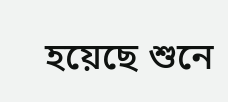হয়েছে শুনে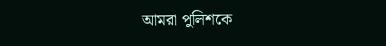আমরা পুলিশকে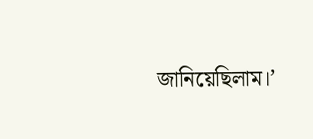জানিয়েছিলাম।’